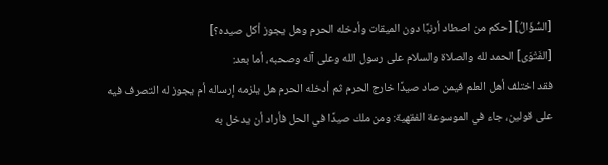[السُّؤَالُ] [حكم من اصطاد أرنبًا دون الميقات وأدخله الحرم وهل يجوز أكل صيده؟]
[الفَتْوَى] الحمد لله والصلاة والسلام على رسول الله وعلى آله وصحبه، أما بعد:
فقد اختلف أهل العلم فيمن صاد صيدًا خارج الحرم ثم أدخله الحرم هل يلزمه إرساله أم يجوز له التصرف فيه على قولين، جاء في الموسوعة الفقهية: ومن ملك صيدًا في الحل فأراد أن يدخل به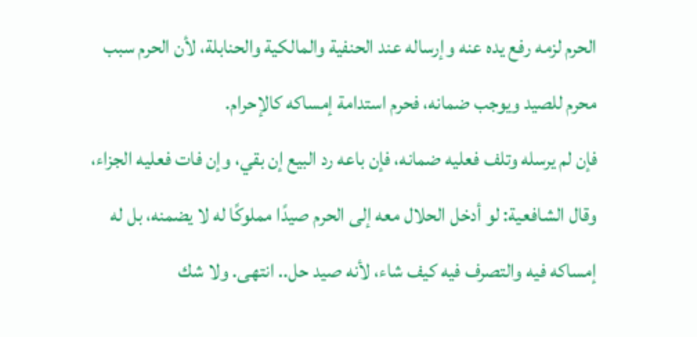الحرم لزمه رفع يده عنه وإرساله عند الحنفية والمالكية والحنابلة، لأن الحرم سبب محرم للصيد ويوجب ضمانه، فحرم استدامة إمساكه كالإحرام.
فإن لم يرسله وتلف فعليه ضمانه، فإن باعه رد البيع إن بقي، وإن فات فعليه الجزاء، وقال الشافعية: لو أدخل الحلال معه إلى الحرم صيدًا مملوكًا له لا يضمنه، بل له إمساكه فيه والتصرف فيه كيف شاء، لأنه صيد حل.. انتهى. ولا شك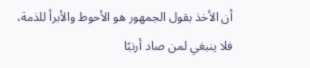أن الأخذ بقول الجمهور هو الأحوط والأبرأ للذمة، فلا ينبغي لمن صاد أرنبًا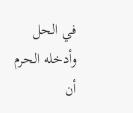في الحل وأدخله الحرم أن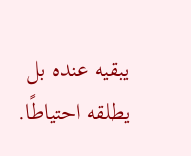يبقيه عنده بل يطلقه احتياطًا.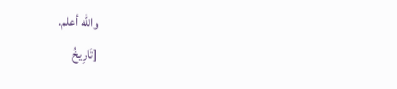والله أعلم.
[تَارِيخُ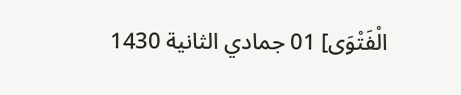الْفَتْوَى] 01 جمادي الثانية 1430